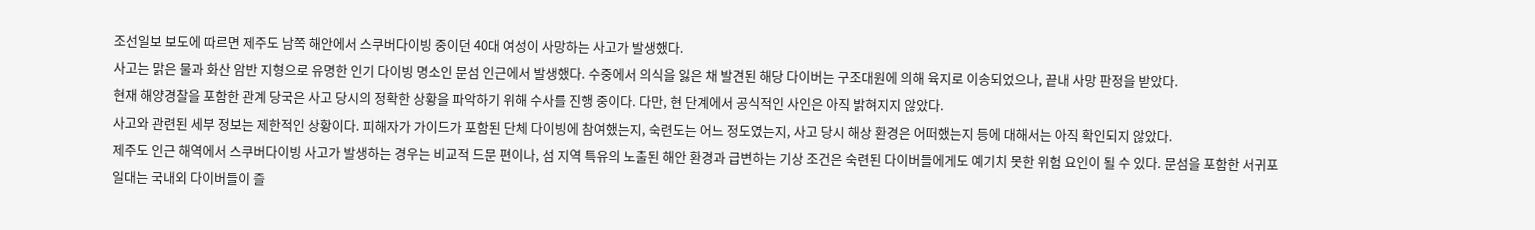조선일보 보도에 따르면 제주도 남쪽 해안에서 스쿠버다이빙 중이던 40대 여성이 사망하는 사고가 발생했다.
사고는 맑은 물과 화산 암반 지형으로 유명한 인기 다이빙 명소인 문섬 인근에서 발생했다. 수중에서 의식을 잃은 채 발견된 해당 다이버는 구조대원에 의해 육지로 이송되었으나, 끝내 사망 판정을 받았다.
현재 해양경찰을 포함한 관계 당국은 사고 당시의 정확한 상황을 파악하기 위해 수사를 진행 중이다. 다만, 현 단계에서 공식적인 사인은 아직 밝혀지지 않았다.
사고와 관련된 세부 정보는 제한적인 상황이다. 피해자가 가이드가 포함된 단체 다이빙에 참여했는지, 숙련도는 어느 정도였는지, 사고 당시 해상 환경은 어떠했는지 등에 대해서는 아직 확인되지 않았다.
제주도 인근 해역에서 스쿠버다이빙 사고가 발생하는 경우는 비교적 드문 편이나, 섬 지역 특유의 노출된 해안 환경과 급변하는 기상 조건은 숙련된 다이버들에게도 예기치 못한 위험 요인이 될 수 있다. 문섬을 포함한 서귀포 일대는 국내외 다이버들이 즐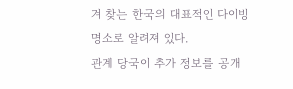겨 찾는 한국의 대표적인 다이빙 명소로 알려져 있다.
관계 당국이 추가 정보를 공개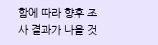함에 따라 향후 조사 결과가 나올 것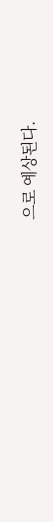으로 예상된다.